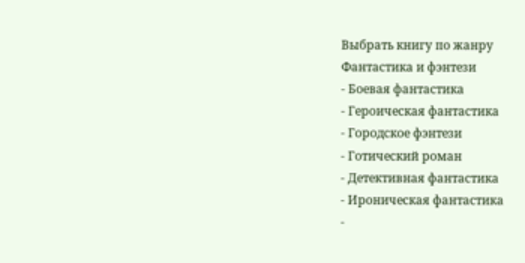Выбрать книгу по жанру
Фантастика и фэнтези
- Боевая фантастика
- Героическая фантастика
- Городское фэнтези
- Готический роман
- Детективная фантастика
- Ироническая фантастика
-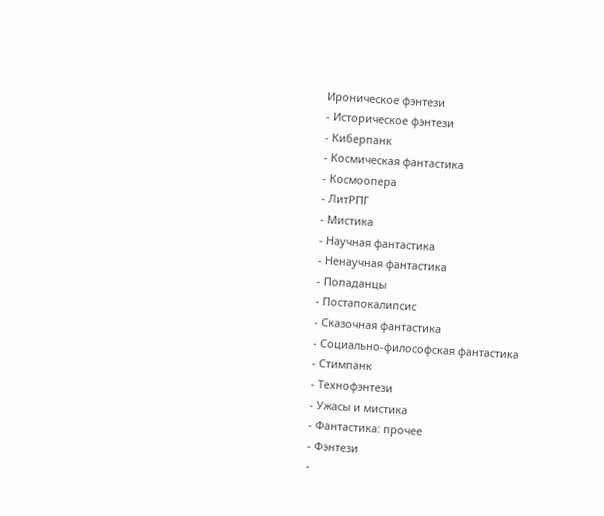Ироническое фэнтези
- Историческое фэнтези
- Киберпанк
- Космическая фантастика
- Космоопера
- ЛитРПГ
- Мистика
- Научная фантастика
- Ненаучная фантастика
- Попаданцы
- Постапокалипсис
- Сказочная фантастика
- Социально-философская фантастика
- Стимпанк
- Технофэнтези
- Ужасы и мистика
- Фантастика: прочее
- Фэнтези
-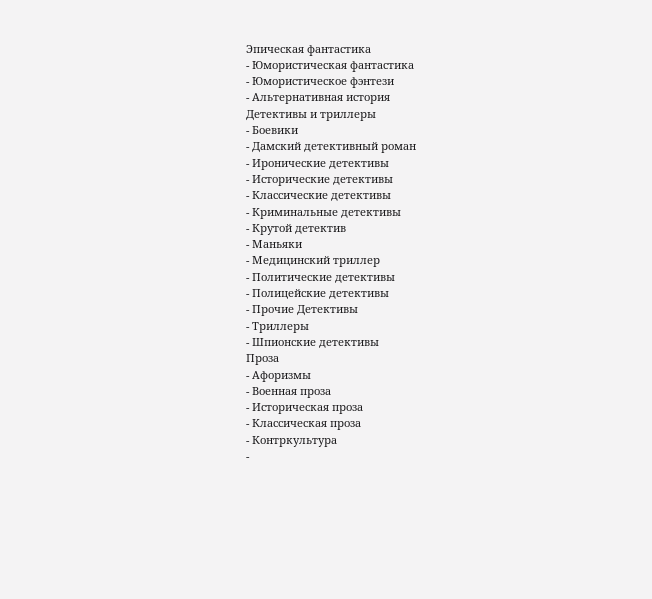Эпическая фантастика
- Юмористическая фантастика
- Юмористическое фэнтези
- Альтернативная история
Детективы и триллеры
- Боевики
- Дамский детективный роман
- Иронические детективы
- Исторические детективы
- Классические детективы
- Криминальные детективы
- Крутой детектив
- Маньяки
- Медицинский триллер
- Политические детективы
- Полицейские детективы
- Прочие Детективы
- Триллеры
- Шпионские детективы
Проза
- Афоризмы
- Военная проза
- Историческая проза
- Классическая проза
- Контркультура
-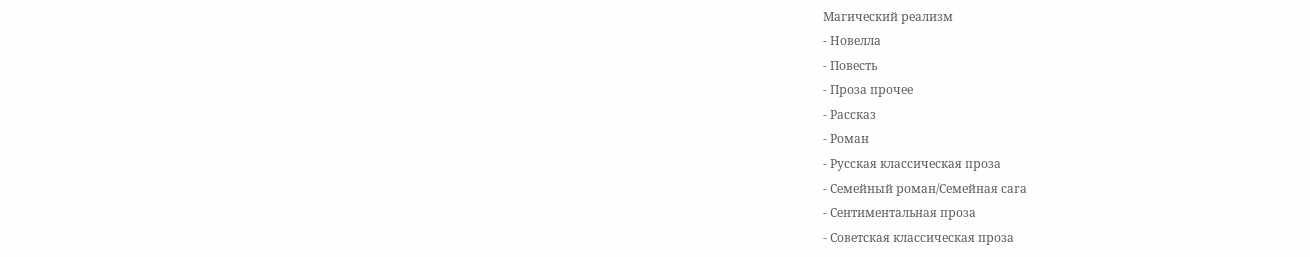Магический реализм
- Новелла
- Повесть
- Проза прочее
- Рассказ
- Роман
- Русская классическая проза
- Семейный роман/Семейная сага
- Сентиментальная проза
- Советская классическая проза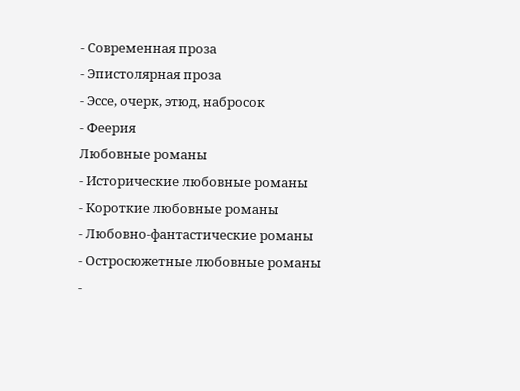- Современная проза
- Эпистолярная проза
- Эссе, очерк, этюд, набросок
- Феерия
Любовные романы
- Исторические любовные романы
- Короткие любовные романы
- Любовно-фантастические романы
- Остросюжетные любовные романы
-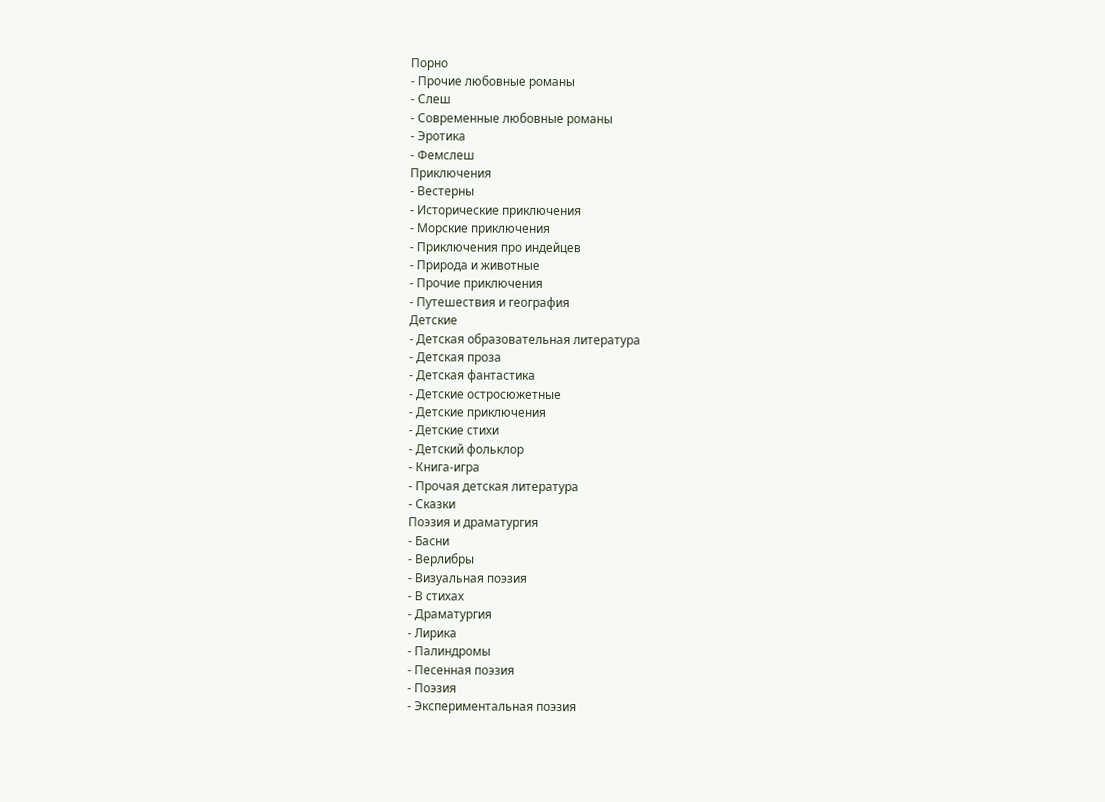Порно
- Прочие любовные романы
- Слеш
- Современные любовные романы
- Эротика
- Фемслеш
Приключения
- Вестерны
- Исторические приключения
- Морские приключения
- Приключения про индейцев
- Природа и животные
- Прочие приключения
- Путешествия и география
Детские
- Детская образовательная литература
- Детская проза
- Детская фантастика
- Детские остросюжетные
- Детские приключения
- Детские стихи
- Детский фольклор
- Книга-игра
- Прочая детская литература
- Сказки
Поэзия и драматургия
- Басни
- Верлибры
- Визуальная поэзия
- В стихах
- Драматургия
- Лирика
- Палиндромы
- Песенная поэзия
- Поэзия
- Экспериментальная поэзия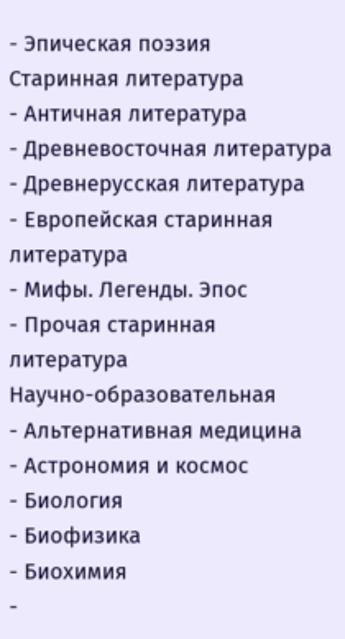- Эпическая поэзия
Старинная литература
- Античная литература
- Древневосточная литература
- Древнерусская литература
- Европейская старинная литература
- Мифы. Легенды. Эпос
- Прочая старинная литература
Научно-образовательная
- Альтернативная медицина
- Астрономия и космос
- Биология
- Биофизика
- Биохимия
-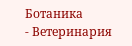Ботаника
- Ветеринария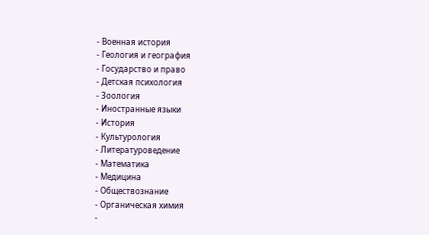- Военная история
- Геология и география
- Государство и право
- Детская психология
- Зоология
- Иностранные языки
- История
- Культурология
- Литературоведение
- Математика
- Медицина
- Обществознание
- Органическая химия
-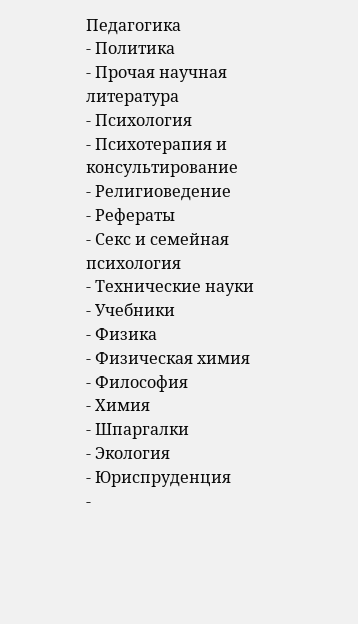Педагогика
- Политика
- Прочая научная литература
- Психология
- Психотерапия и консультирование
- Религиоведение
- Рефераты
- Секс и семейная психология
- Технические науки
- Учебники
- Физика
- Физическая химия
- Философия
- Химия
- Шпаргалки
- Экология
- Юриспруденция
-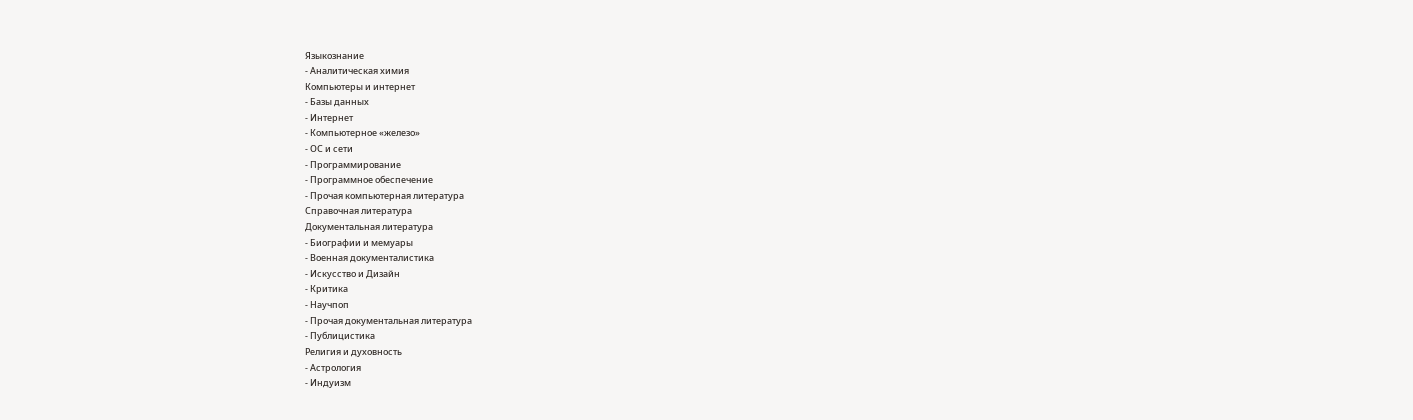Языкознание
- Аналитическая химия
Компьютеры и интернет
- Базы данных
- Интернет
- Компьютерное «железо»
- ОС и сети
- Программирование
- Программное обеспечение
- Прочая компьютерная литература
Справочная литература
Документальная литература
- Биографии и мемуары
- Военная документалистика
- Искусство и Дизайн
- Критика
- Научпоп
- Прочая документальная литература
- Публицистика
Религия и духовность
- Астрология
- Индуизм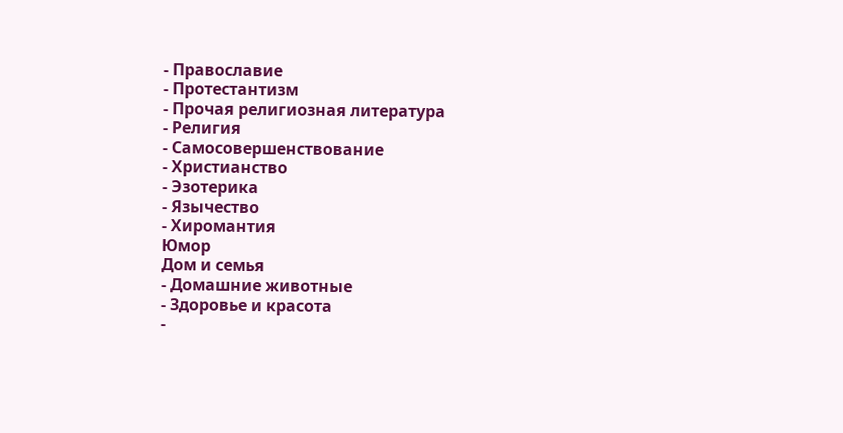- Православие
- Протестантизм
- Прочая религиозная литература
- Религия
- Самосовершенствование
- Христианство
- Эзотерика
- Язычество
- Хиромантия
Юмор
Дом и семья
- Домашние животные
- Здоровье и красота
-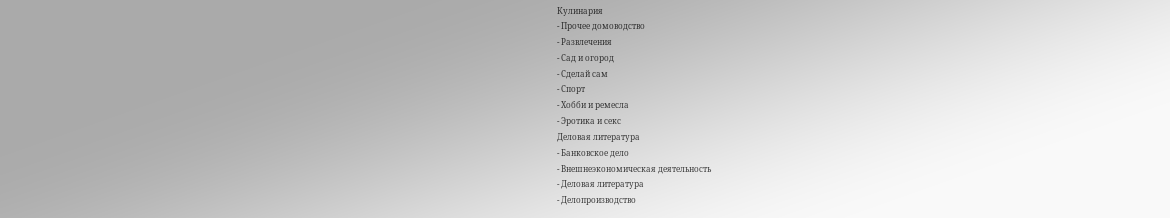Кулинария
- Прочее домоводство
- Развлечения
- Сад и огород
- Сделай сам
- Спорт
- Хобби и ремесла
- Эротика и секс
Деловая литература
- Банковское дело
- Внешнеэкономическая деятельность
- Деловая литература
- Делопроизводство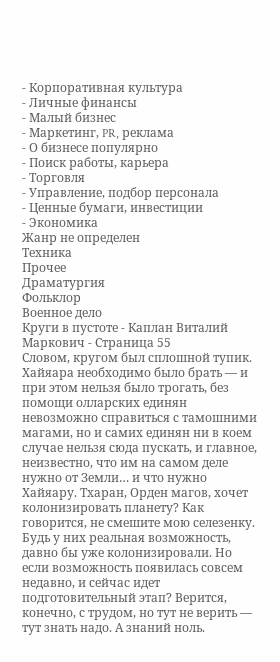- Корпоративная культура
- Личные финансы
- Малый бизнес
- Маркетинг, PR, реклама
- О бизнесе популярно
- Поиск работы, карьера
- Торговля
- Управление, подбор персонала
- Ценные бумаги, инвестиции
- Экономика
Жанр не определен
Техника
Прочее
Драматургия
Фольклор
Военное дело
Круги в пустоте - Каплан Виталий Маркович - Страница 55
Словом, кругом был сплошной тупик. Хайяара необходимо было брать — и при этом нельзя было трогать, без помощи олларских единян невозможно справиться с тамошними магами, но и самих единян ни в коем случае нельзя сюда пускать, и главное, неизвестно, что им на самом деле нужно от Земли… и что нужно Хайяару. Тхаран, Орден магов, хочет колонизировать планету? Как говорится, не смешите мою селезенку. Будь у них реальная возможность, давно бы уже колонизировали. Но если возможность появилась совсем недавно, и сейчас идет подготовительный этап? Верится, конечно, с трудом, но тут не верить — тут знать надо. А знаний ноль.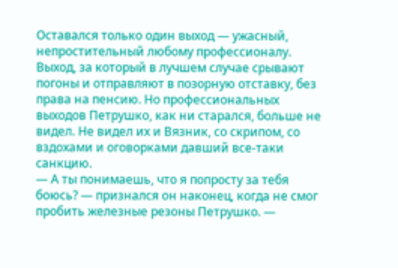Оставался только один выход — ужасный, непростительный любому профессионалу. Выход, за который в лучшем случае срывают погоны и отправляют в позорную отставку, без права на пенсию. Но профессиональных выходов Петрушко, как ни старался, больше не видел. Не видел их и Вязник, со скрипом, со вздохами и оговорками давший все-таки санкцию.
— А ты понимаешь, что я попросту за тебя боюсь? — признался он наконец, когда не смог пробить железные резоны Петрушко. —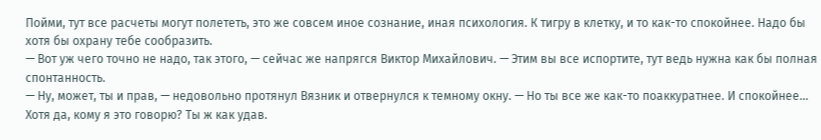Пойми, тут все расчеты могут полететь, это же совсем иное сознание, иная психология. К тигру в клетку, и то как-то спокойнее. Надо бы хотя бы охрану тебе сообразить.
— Вот уж чего точно не надо, так этого, — сейчас же напрягся Виктор Михайлович. — Этим вы все испортите, тут ведь нужна как бы полная спонтанность.
— Ну, может, ты и прав, — недовольно протянул Вязник и отвернулся к темному окну. — Но ты все же как-то поаккуратнее. И спокойнее… Хотя да, кому я это говорю? Ты ж как удав.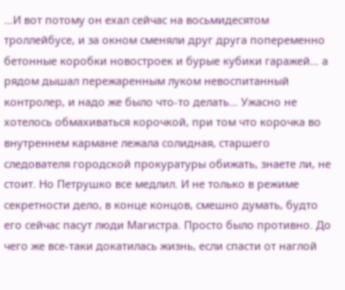…И вот потому он ехал сейчас на восьмидесятом троллейбусе, и за окном сменяли друг друга попеременно бетонные коробки новостроек и бурые кубики гаражей… а рядом дышал пережаренным луком невоспитанный контролер, и надо же было что-то делать… Ужасно не хотелось обмахиваться корочкой, при том что корочка во внутреннем кармане лежала солидная, старшего следователя городской прокуратуры обижать, знаете ли, не стоит. Но Петрушко все медлил. И не только в режиме секретности дело, в конце концов, смешно думать, будто его сейчас пасут люди Магистра. Просто было противно. До чего же все-таки докатилась жизнь, если спасти от наглой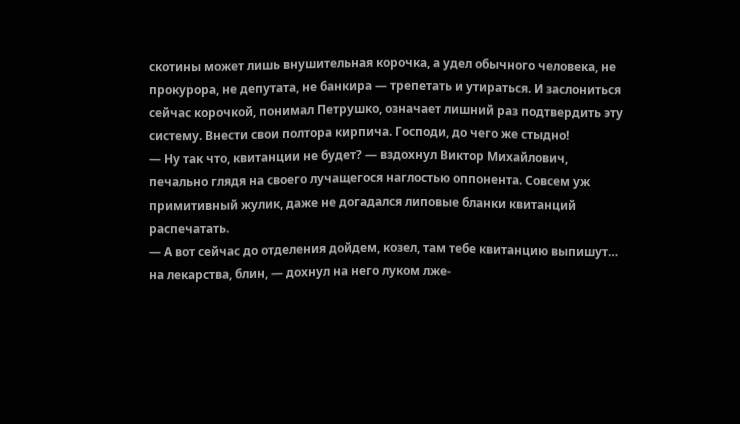скотины может лишь внушительная корочка, а удел обычного человека, не прокурора, не депутата, не банкира — трепетать и утираться. И заслониться сейчас корочкой, понимал Петрушко, означает лишний раз подтвердить эту систему. Внести свои полтора кирпича. Господи, до чего же стыдно!
— Ну так что, квитанции не будет? — вздохнул Виктор Михайлович, печально глядя на своего лучащегося наглостью оппонента. Совсем уж примитивный жулик, даже не догадался липовые бланки квитанций распечатать.
— А вот сейчас до отделения дойдем, козел, там тебе квитанцию выпишут… на лекарства, блин, — дохнул на него луком лже-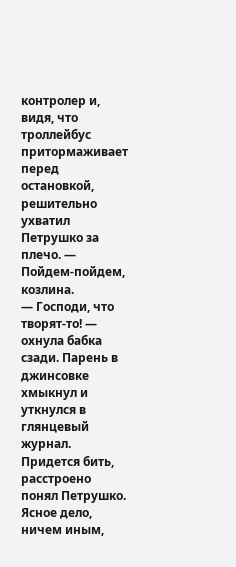контролер и, видя, что троллейбус притормаживает перед остановкой, решительно ухватил Петрушко за плечо. — Пойдем-пойдем, козлина.
— Господи, что творят-то! — охнула бабка сзади. Парень в джинсовке хмыкнул и уткнулся в глянцевый журнал.
Придется бить, расстроено понял Петрушко. Ясное дело, ничем иным,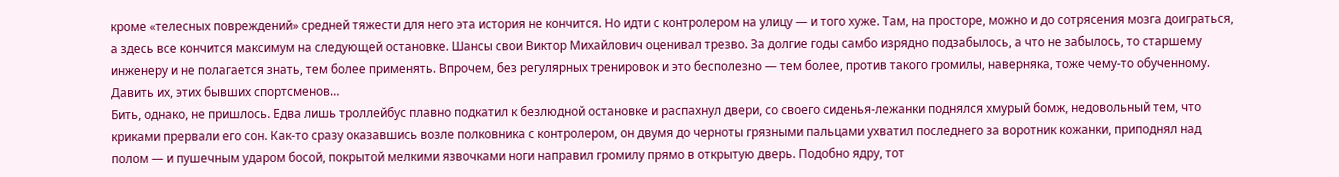кроме «телесных повреждений» средней тяжести для него эта история не кончится. Но идти с контролером на улицу — и того хуже. Там, на просторе, можно и до сотрясения мозга доиграться, а здесь все кончится максимум на следующей остановке. Шансы свои Виктор Михайлович оценивал трезво. За долгие годы самбо изрядно подзабылось, а что не забылось, то старшему инженеру и не полагается знать, тем более применять. Впрочем, без регулярных тренировок и это бесполезно — тем более, против такого громилы, наверняка, тоже чему-то обученному. Давить их, этих бывших спортсменов…
Бить, однако, не пришлось. Едва лишь троллейбус плавно подкатил к безлюдной остановке и распахнул двери, со своего сиденья-лежанки поднялся хмурый бомж, недовольный тем, что криками прервали его сон. Как-то сразу оказавшись возле полковника с контролером, он двумя до черноты грязными пальцами ухватил последнего за воротник кожанки, приподнял над полом — и пушечным ударом босой, покрытой мелкими язвочками ноги направил громилу прямо в открытую дверь. Подобно ядру, тот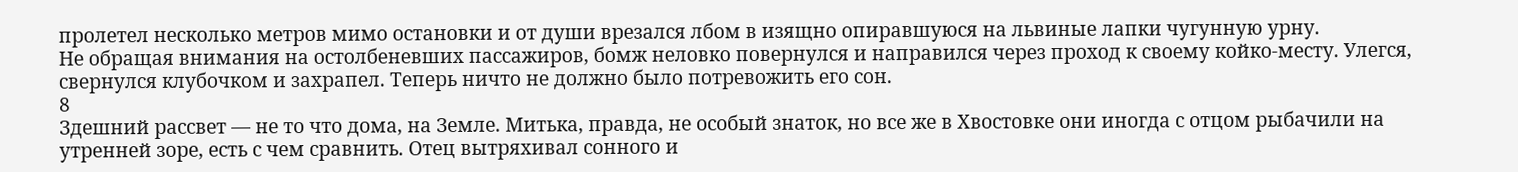пролетел несколько метров мимо остановки и от души врезался лбом в изящно опиравшуюся на львиные лапки чугунную урну.
Не обращая внимания на остолбеневших пассажиров, бомж неловко повернулся и направился через проход к своему койко-месту. Улегся, свернулся клубочком и захрапел. Теперь ничто не должно было потревожить его сон.
8
Здешний рассвет — не то что дома, на Земле. Митька, правда, не особый знаток, но все же в Хвостовке они иногда с отцом рыбачили на утренней зоре, есть с чем сравнить. Отец вытряхивал сонного и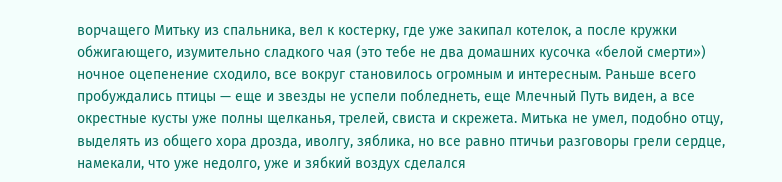ворчащего Митьку из спальника, вел к костерку, где уже закипал котелок, а после кружки обжигающего, изумительно сладкого чая (это тебе не два домашних кусочка «белой смерти») ночное оцепенение сходило, все вокруг становилось огромным и интересным. Раньше всего пробуждались птицы — еще и звезды не успели побледнеть, еще Млечный Путь виден, а все окрестные кусты уже полны щелканья, трелей, свиста и скрежета. Митька не умел, подобно отцу, выделять из общего хора дрозда, иволгу, зяблика, но все равно птичьи разговоры грели сердце, намекали, что уже недолго, уже и зябкий воздух сделался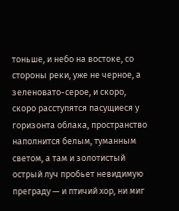тоньше, и небо на востоке, со стороны реки, уже не черное, а зеленовато-серое, и скоро, скоро расступятся пасущиеся у горизонта облака, пространство наполнится белым, туманным светом, а там и золотистый острый луч пробьет невидимую преграду — и птичий хор, ни миг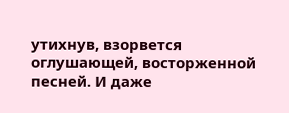утихнув, взорвется оглушающей, восторженной песней. И даже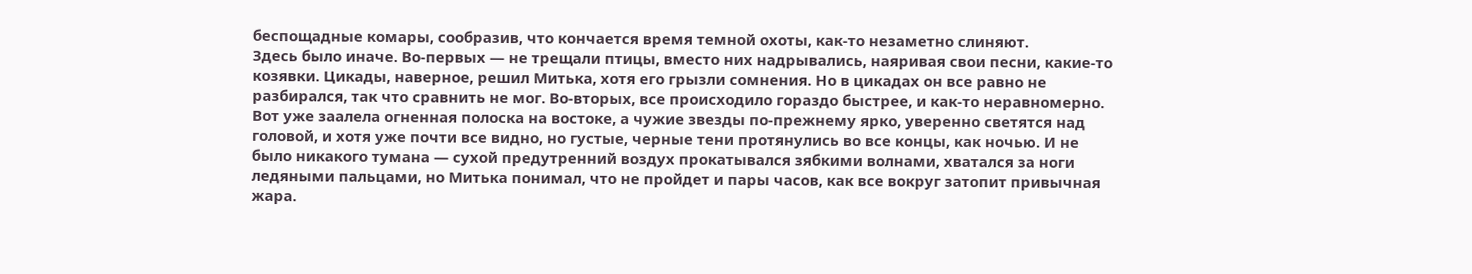беспощадные комары, сообразив, что кончается время темной охоты, как-то незаметно слиняют.
Здесь было иначе. Во-первых — не трещали птицы, вместо них надрывались, наяривая свои песни, какие-то козявки. Цикады, наверное, решил Митька, хотя его грызли сомнения. Но в цикадах он все равно не разбирался, так что сравнить не мог. Во-вторых, все происходило гораздо быстрее, и как-то неравномерно. Вот уже заалела огненная полоска на востоке, а чужие звезды по-прежнему ярко, уверенно светятся над головой, и хотя уже почти все видно, но густые, черные тени протянулись во все концы, как ночью. И не было никакого тумана — сухой предутренний воздух прокатывался зябкими волнами, хватался за ноги ледяными пальцами, но Митька понимал, что не пройдет и пары часов, как все вокруг затопит привычная жара.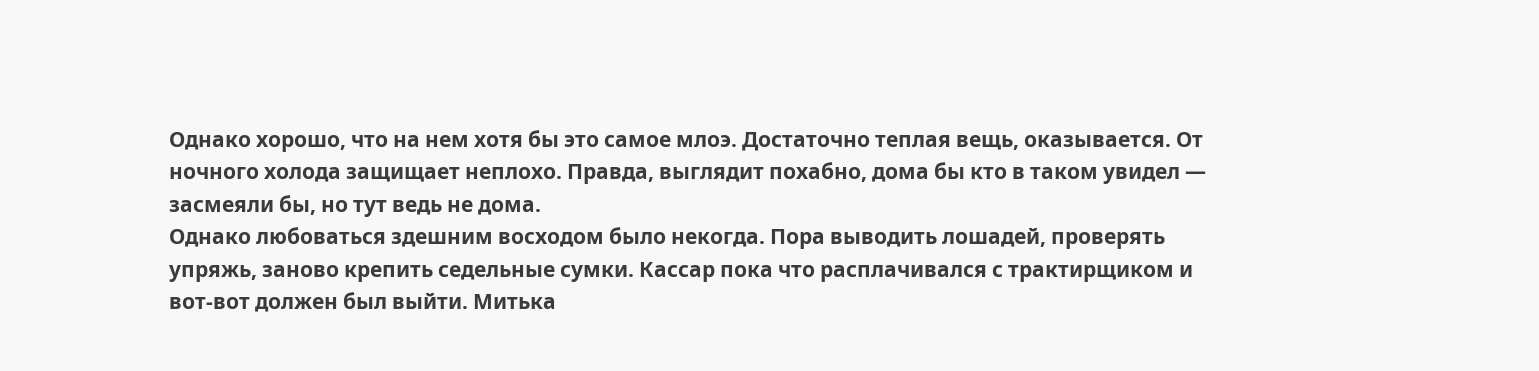Однако хорошо, что на нем хотя бы это самое млоэ. Достаточно теплая вещь, оказывается. От ночного холода защищает неплохо. Правда, выглядит похабно, дома бы кто в таком увидел — засмеяли бы, но тут ведь не дома.
Однако любоваться здешним восходом было некогда. Пора выводить лошадей, проверять упряжь, заново крепить седельные сумки. Кассар пока что расплачивался с трактирщиком и вот-вот должен был выйти. Митька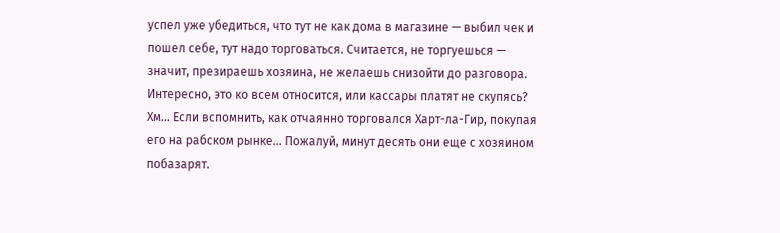успел уже убедиться, что тут не как дома в магазине — выбил чек и пошел себе, тут надо торговаться. Считается, не торгуешься — значит, презираешь хозяина, не желаешь снизойти до разговора. Интересно, это ко всем относится, или кассары платят не скупясь? Хм… Если вспомнить, как отчаянно торговался Харт-ла-Гир, покупая его на рабском рынке… Пожалуй, минут десять они еще с хозяином побазарят.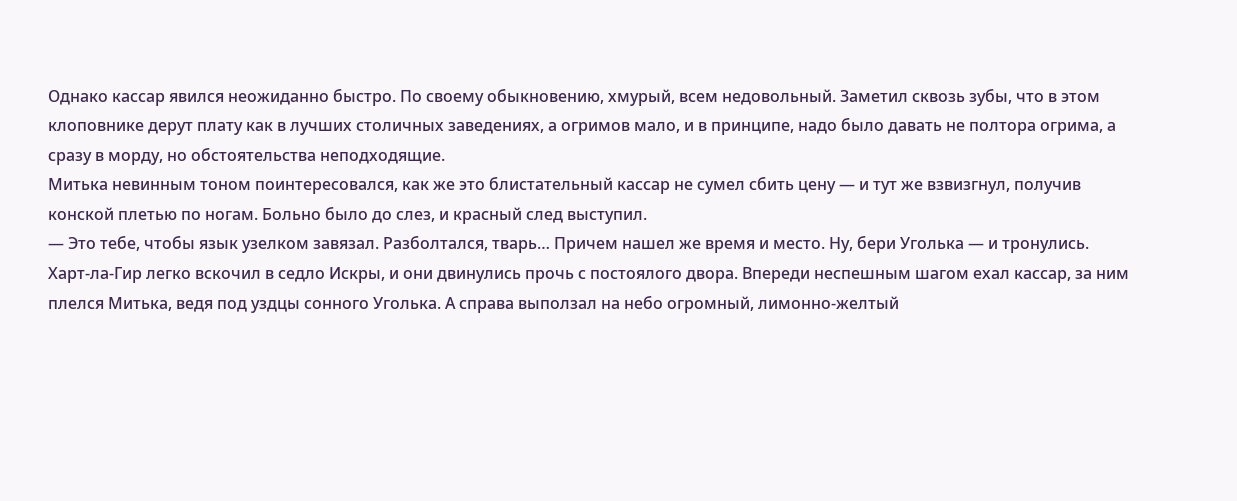Однако кассар явился неожиданно быстро. По своему обыкновению, хмурый, всем недовольный. Заметил сквозь зубы, что в этом клоповнике дерут плату как в лучших столичных заведениях, а огримов мало, и в принципе, надо было давать не полтора огрима, а сразу в морду, но обстоятельства неподходящие.
Митька невинным тоном поинтересовался, как же это блистательный кассар не сумел сбить цену — и тут же взвизгнул, получив конской плетью по ногам. Больно было до слез, и красный след выступил.
— Это тебе, чтобы язык узелком завязал. Разболтался, тварь… Причем нашел же время и место. Ну, бери Уголька — и тронулись.
Харт-ла-Гир легко вскочил в седло Искры, и они двинулись прочь с постоялого двора. Впереди неспешным шагом ехал кассар, за ним плелся Митька, ведя под уздцы сонного Уголька. А справа выползал на небо огромный, лимонно-желтый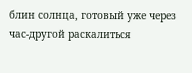блин солнца, готовый уже через час-другой раскалиться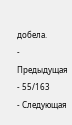добела.
- Предыдущая
- 55/163
- Следующая